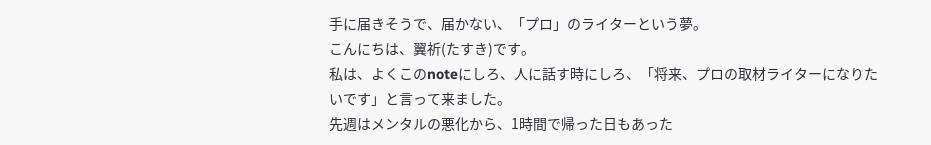手に届きそうで、届かない、「プロ」のライターという夢。
こんにちは、翼祈(たすき)です。
私は、よくこのnoteにしろ、人に話す時にしろ、「将来、プロの取材ライターになりたいです」と言って来ました。
先週はメンタルの悪化から、1時間で帰った日もあった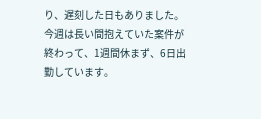り、遅刻した日もありました。
今週は長い間抱えていた案件が終わって、1週間休まず、6日出勤しています。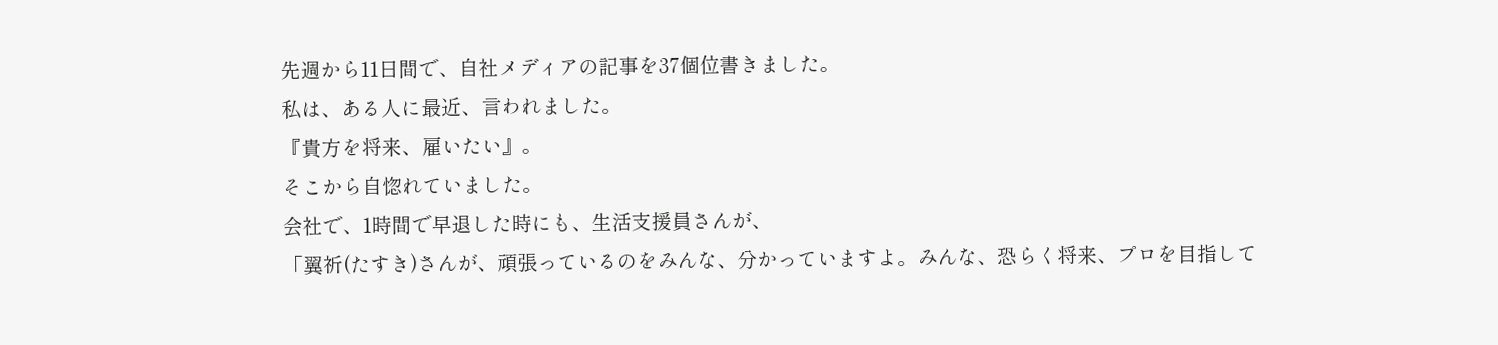先週から11日間で、自社メディアの記事を37個位書きました。
私は、ある人に最近、言われました。
『貴方を将来、雇いたい』。
そこから自惚れていました。
会社で、1時間で早退した時にも、生活支援員さんが、
「翼祈(たすき)さんが、頑張っているのをみんな、分かっていますよ。みんな、恐らく将来、プロを目指して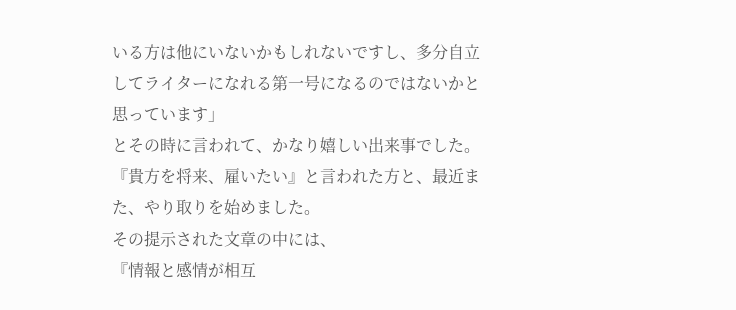いる方は他にいないかもしれないですし、多分自立してライターになれる第一号になるのではないかと思っています」
とその時に言われて、かなり嬉しい出来事でした。
『貴方を将来、雇いたい』と言われた方と、最近また、やり取りを始めました。
その提示された文章の中には、
『情報と感情が相互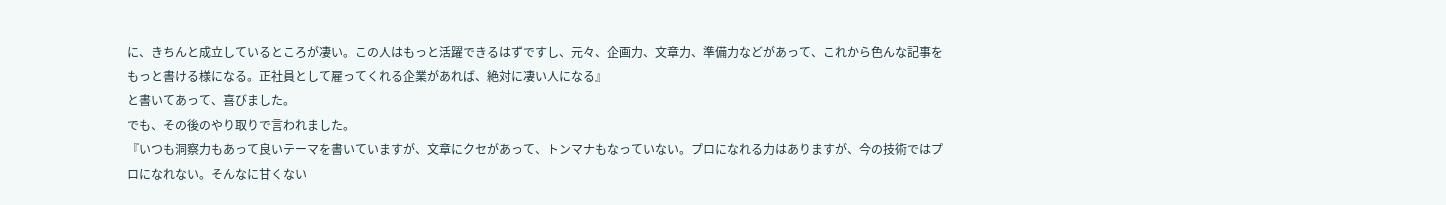に、きちんと成立しているところが凄い。この人はもっと活躍できるはずですし、元々、企画力、文章力、準備力などがあって、これから色んな記事をもっと書ける様になる。正社員として雇ってくれる企業があれば、絶対に凄い人になる』
と書いてあって、喜びました。
でも、その後のやり取りで言われました。
『いつも洞察力もあって良いテーマを書いていますが、文章にクセがあって、トンマナもなっていない。プロになれる力はありますが、今の技術ではプロになれない。そんなに甘くない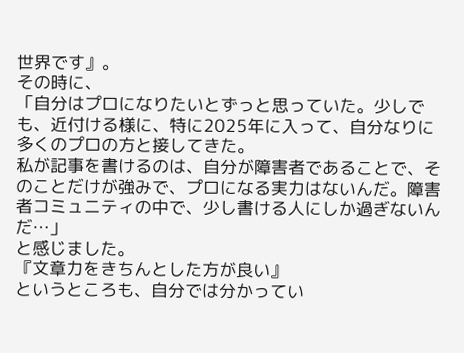世界です』。
その時に、
「自分はプロになりたいとずっと思っていた。少しでも、近付ける様に、特に2025年に入って、自分なりに多くのプロの方と接してきた。
私が記事を書けるのは、自分が障害者であることで、そのことだけが強みで、プロになる実力はないんだ。障害者コミュニティの中で、少し書ける人にしか過ぎないんだ…」
と感じました。
『文章力をきちんとした方が良い』
というところも、自分では分かってい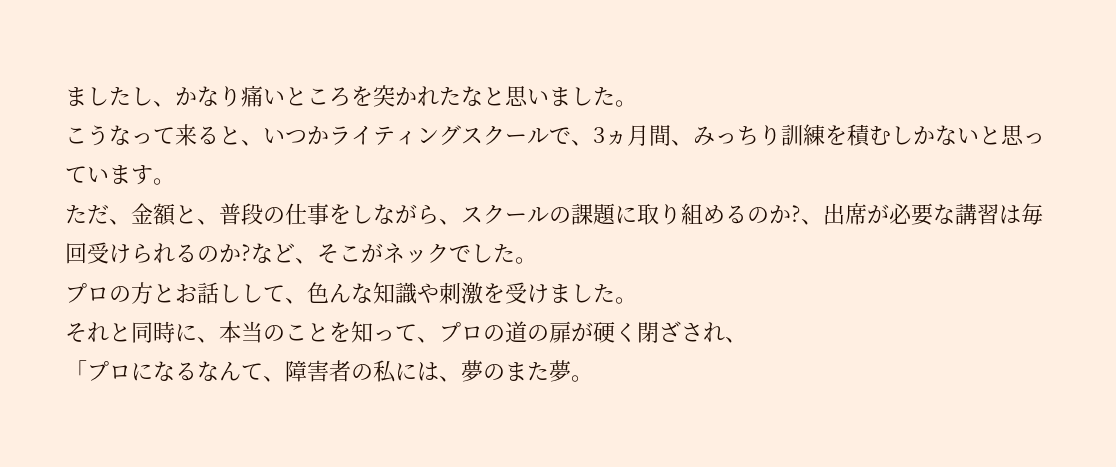ましたし、かなり痛いところを突かれたなと思いました。
こうなって来ると、いつかライティングスクールで、3ヵ月間、みっちり訓練を積むしかないと思っています。
ただ、金額と、普段の仕事をしながら、スクールの課題に取り組めるのか?、出席が必要な講習は毎回受けられるのか?など、そこがネックでした。
プロの方とお話しして、色んな知識や刺激を受けました。
それと同時に、本当のことを知って、プロの道の扉が硬く閉ざされ、
「プロになるなんて、障害者の私には、夢のまた夢。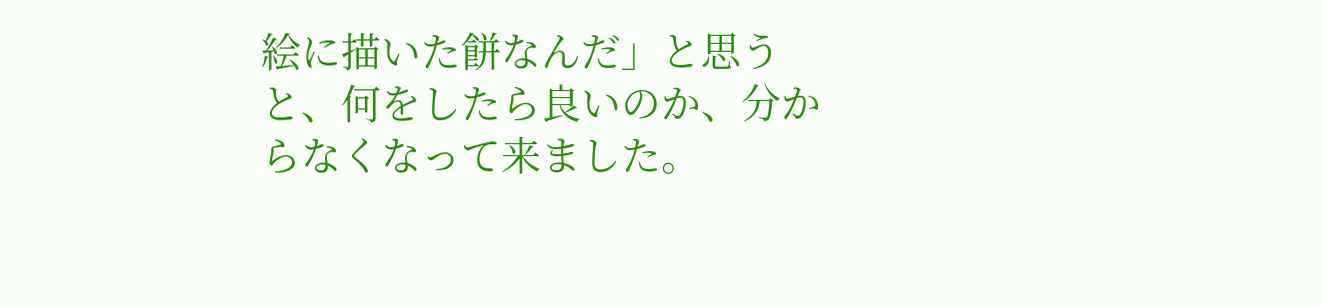絵に描いた餅なんだ」と思うと、何をしたら良いのか、分からなくなって来ました。